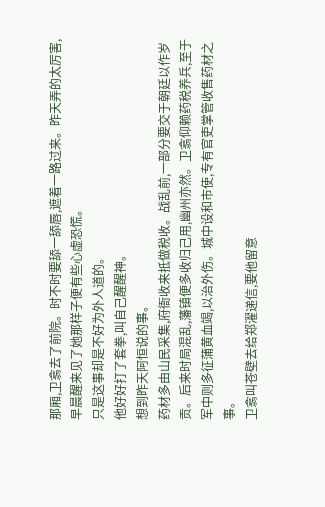那厢,卫翕去了前院。时不时要舔一舔唇,遮着一路过来。昨天弄的太厉害,早晨醒来见了她那样子便有些心虚恐慌。
只是这事却是不好为外人道的。
他好好打了套拳,叫自己醒醒神。
想到昨天阿恒说的事。
药材多由山民采集,府衙收来抵做税收。战乱前,一部分要交于朝廷以作岁贡。后来时局混乱,藩镇便多收归己用,幽州亦然。卫翕仰赖药税养兵,至于军中则多征蒲黄血竭,以治外伤。城中设和市使,专有官吏掌管收售药材之事。
卫翕叫苍壁去给郑濯递信,要他留意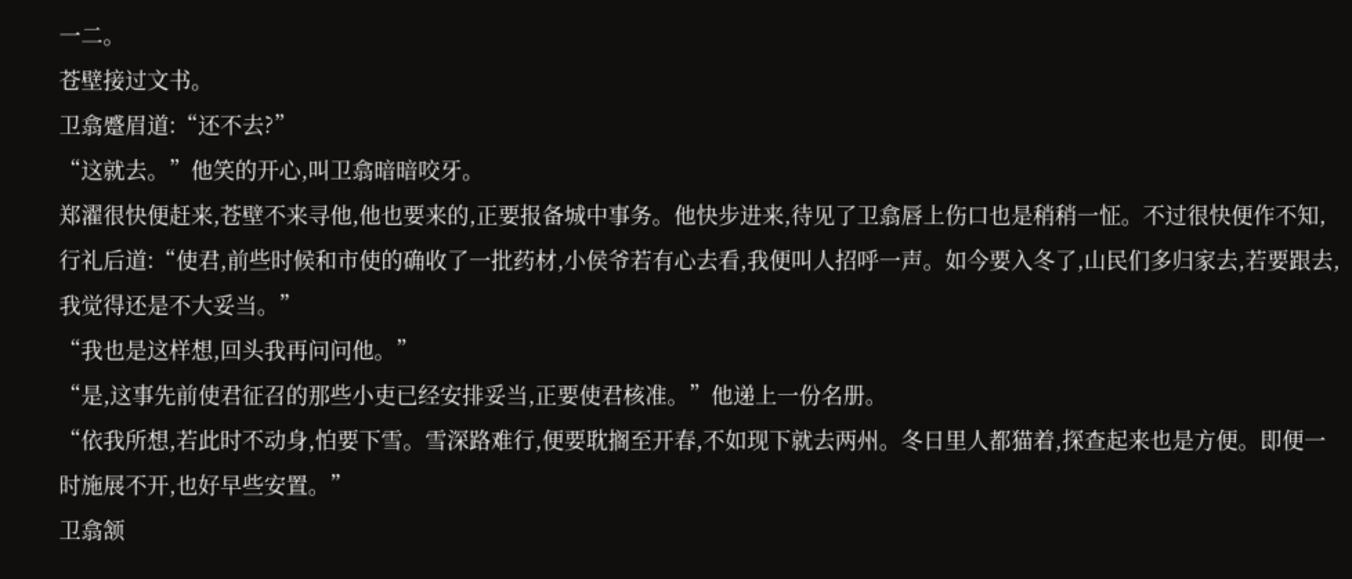一二。
苍壁接过文书。
卫翕蹙眉道:“还不去?”
“这就去。”他笑的开心,叫卫翕暗暗咬牙。
郑濯很快便赶来,苍壁不来寻他,他也要来的,正要报备城中事务。他快步进来,待见了卫翕唇上伤口也是稍稍一怔。不过很快便作不知,行礼后道:“使君,前些时候和市使的确收了一批药材,小侯爷若有心去看,我便叫人招呼一声。如今要入冬了,山民们多归家去,若要跟去,我觉得还是不大妥当。”
“我也是这样想,回头我再问问他。”
“是,这事先前使君征召的那些小吏已经安排妥当,正要使君核准。”他递上一份名册。
“依我所想,若此时不动身,怕要下雪。雪深路难行,便要耽搁至开春,不如现下就去两州。冬日里人都猫着,探查起来也是方便。即便一时施展不开,也好早些安置。”
卫翕颔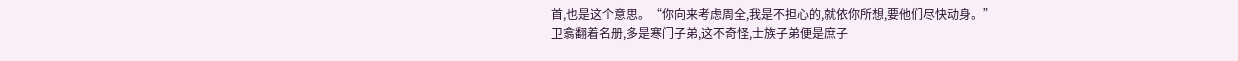首,也是这个意思。“你向来考虑周全,我是不担心的,就依你所想,要他们尽快动身。”
卫翕翻着名册,多是寒门子弟,这不奇怪,士族子弟便是庶子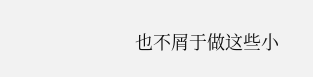也不屑于做这些小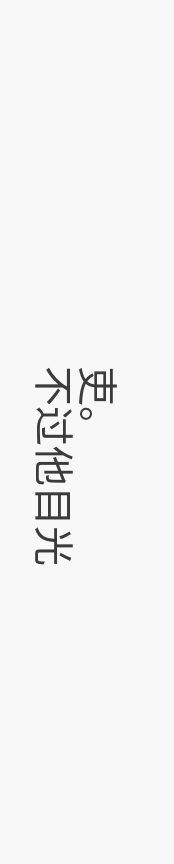吏。
不过他目光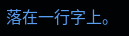落在一行字上。